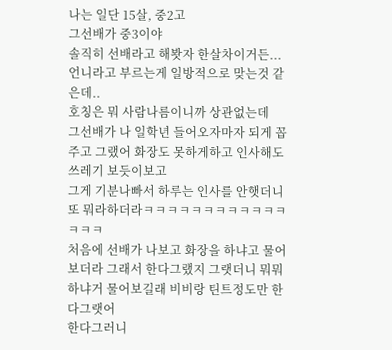나는 일단 15살, 중2고
그선배가 중3이야
솔직히 선배라고 해봣자 한살차이거든...
언니라고 부르는게 일방적으로 맞는것 같은데..
호칭은 뭐 사람나름이니까 상관없는데
그선배가 나 일학년 들어오자마자 되게 꼽주고 그랬어 화장도 못하게하고 인사해도 쓰레기 보듯이보고
그게 기분나빠서 하루는 인사를 안햇더니 또 뭐라하더라ㅋㅋㅋㅋㅋㅋㅋㅋㅋㅋㅋㅋㅋㅋㅋ
처음에 선배가 나보고 화장을 하냐고 물어보더라 그래서 한다그랬지 그랫더니 뭐뭐하냐거 물어보길래 비비랑 틴트정도만 한다그랫어
한다그러니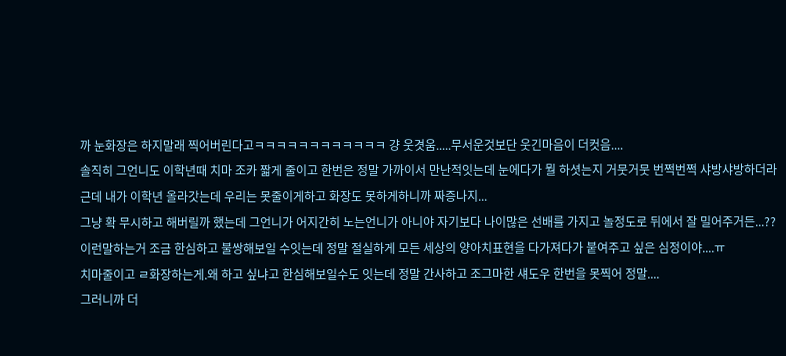까 눈화장은 하지말래 찍어버린다고ㅋㅋㅋㅋㅋㅋㅋㅋㅋㅋㅋㅋ 걍 웃겻움.....무서운것보단 웃긴마음이 더컷음....
솔직히 그언니도 이학년때 치마 조카 짧게 줄이고 한번은 정말 가까이서 만난적잇는데 눈에다가 뭘 하셧는지 거뭇거뭇 번쩍번쩍 샤방샤방하더라
근데 내가 이학년 올라갓는데 우리는 못줄이게하고 화장도 못하게하니까 짜증나지...
그냥 확 무시하고 해버릴까 했는데 그언니가 어지간히 노는언니가 아니야 자기보다 나이많은 선배를 가지고 놀정도로 뒤에서 잘 밀어주거든...??
이런말하는거 조금 한심하고 불쌍해보일 수잇는데 정말 절실하게 모든 세상의 양아치표현을 다가져다가 붙여주고 싶은 심정이야....ㅠ
치마줄이고 ㄹ화장하는게.왜 하고 싶냐고 한심해보일수도 잇는데 정말 간사하고 조그마한 섀도우 한번을 못찍어 정말....
그러니까 더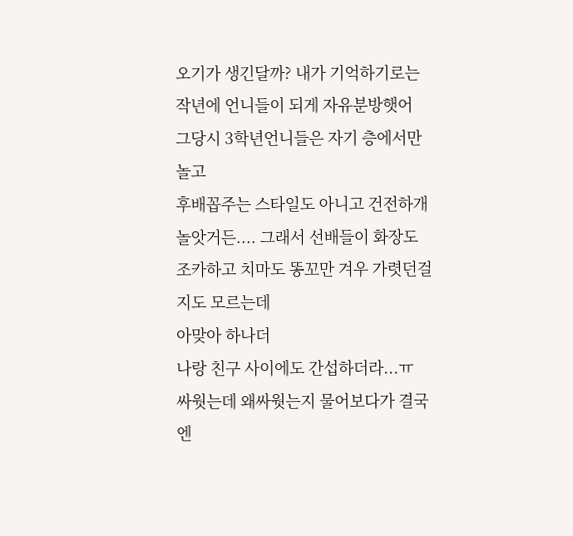오기가 생긴달까? 내가 기억하기로는 작년에 언니들이 되게 자유분방햇어
그당시 3학년언니들은 자기 층에서만 놀고
후배꼽주는 스타일도 아니고 건전하개 놀앗거든.... 그래서 선배들이 화장도 조카하고 치마도 똥꼬만 겨우 가렷던걸지도 모르는데
아맞아 하나더
나랑 친구 사이에도 간섭하더라...ㅠ
싸웟는데 왜싸웟는지 물어보다가 결국엔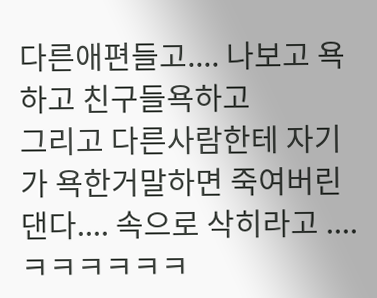다른애편들고.... 나보고 욕하고 친구들욕하고
그리고 다른사람한테 자기가 욕한거말하면 죽여버린댄다.... 속으로 삭히라고 ....ㅋㅋㅋㅋㅋㅋ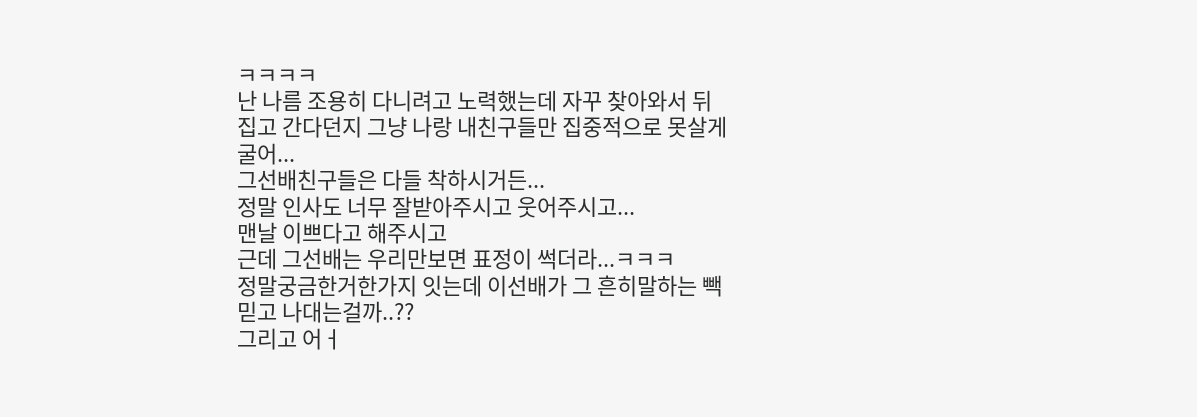ㅋㅋㅋㅋ
난 나름 조용히 다니려고 노력했는데 자꾸 찾아와서 뒤집고 간다던지 그냥 나랑 내친구들만 집중적으로 못살게굴어...
그선배친구들은 다들 착하시거든...
정말 인사도 너무 잘받아주시고 웃어주시고...
맨날 이쁘다고 해주시고
근데 그선배는 우리만보면 표정이 썩더라...ㅋㅋㅋ
정말궁금한거한가지 잇는데 이선배가 그 흔히말하는 빽믿고 나대는걸까..??
그리고 어ㅓ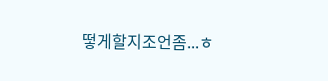떻게할지조언좀...ㅎ